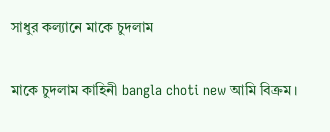সাধুর কল্যানে মাকে চুদলাম

মাকে চুদলাম কাহিনী bangla choti new আমি বিক্রম।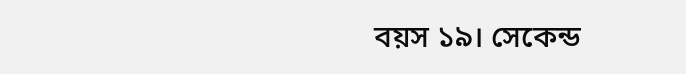বয়স ১৯। সেকেন্ড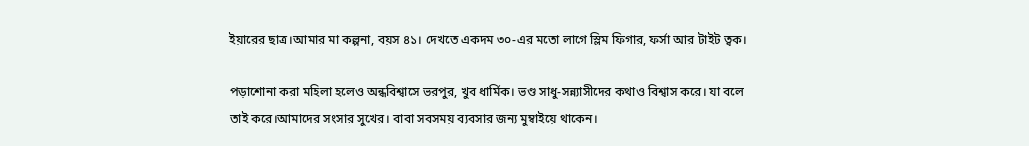ইয়ারের ছাত্র।আমার মা কল্পনা, বয়স ৪১। দেখতে একদম ৩০-এর মতো লাগে স্লিম ফিগার, ফর্সা আর টাইট ত্বক।

পড়াশোনা করা মহিলা হলেও অন্ধবিশ্বাসে ভরপুর, খুব ধার্মিক। ভণ্ড সাধু-সন্ন্যাসীদের কথাও বিশ্বাস করে। যা বলে তাই করে।আমাদের সংসার সুখের। বাবা সবসময় ব্যবসার জন্য মুম্বাইয়ে থাকেন।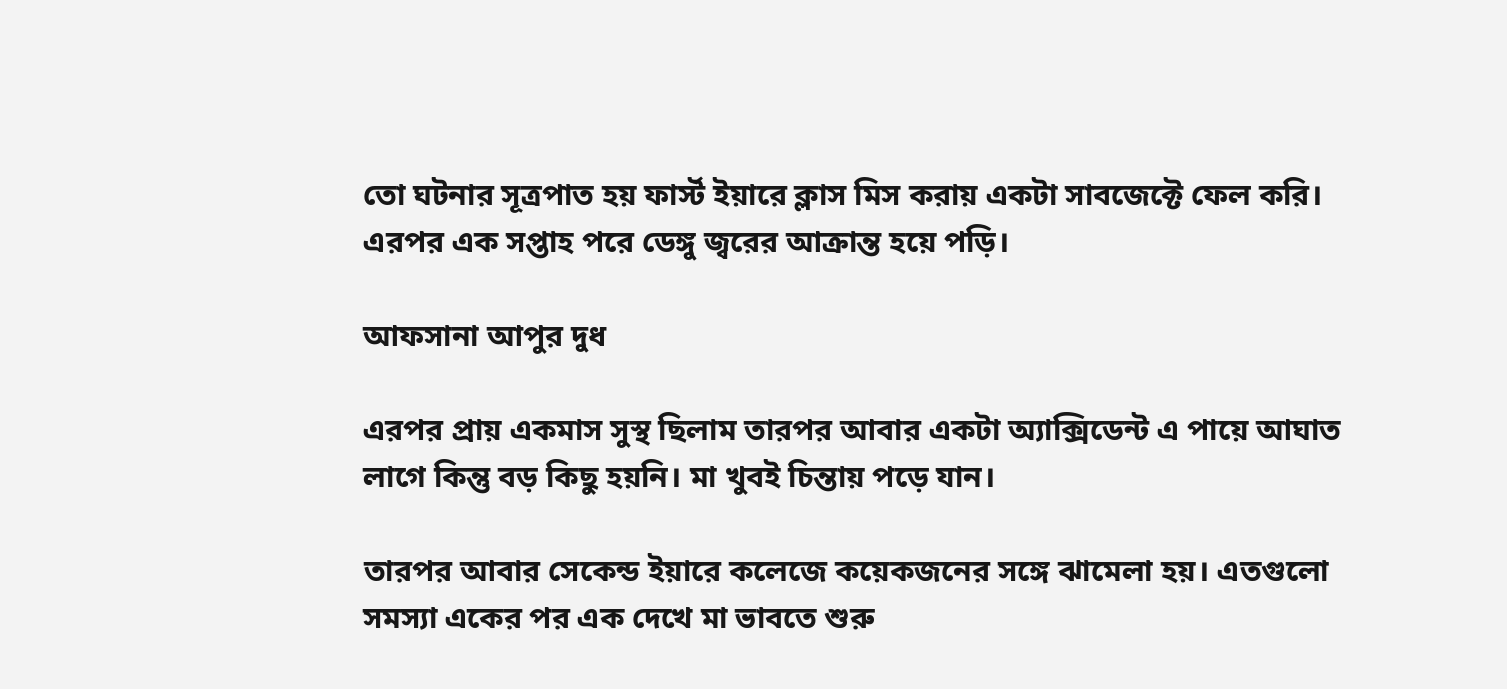তো ঘটনার সূত্রপাত হয় ফার্স্ট ইয়ারে ক্লাস মিস করায় একটা সাবজেক্টে ফেল করি। এরপর এক সপ্তাহ পরে ডেঙ্গু জ্বরের আক্রান্ত হয়ে পড়ি।

আফসানা আপুর দুধ

এরপর প্রায় একমাস সুস্থ ছিলাম তারপর আবার একটা অ্যাক্সিডেন্ট এ পায়ে আঘাত লাগে কিন্তু বড় কিছু হয়নি। মা খুবই চিন্তায় পড়ে যান।

তারপর আবার সেকেন্ড ইয়ারে কলেজে কয়েকজনের সঙ্গে ঝামেলা হয়। এতগুলো সমস্যা একের পর এক দেখে মা ভাবতে শুরু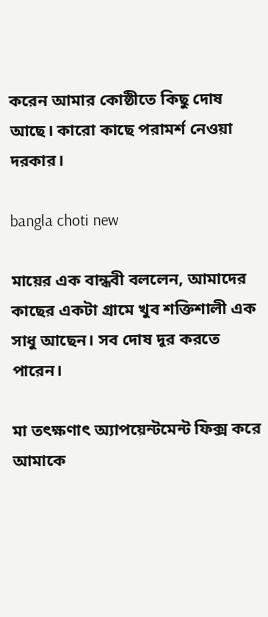করেন আমার কোষ্ঠীতে কিছু দোষ আছে। কারো কাছে পরামর্শ নেওয়া দরকার।

bangla choti new

মায়ের এক বান্ধবী বললেন, আমাদের কাছের একটা গ্রামে খুব শক্তিশালী এক সাধু আছেন। সব দোষ দূর করতে পারেন।

মা তৎক্ষণাৎ অ্যাপয়েন্টমেন্ট ফিক্স করে আমাকে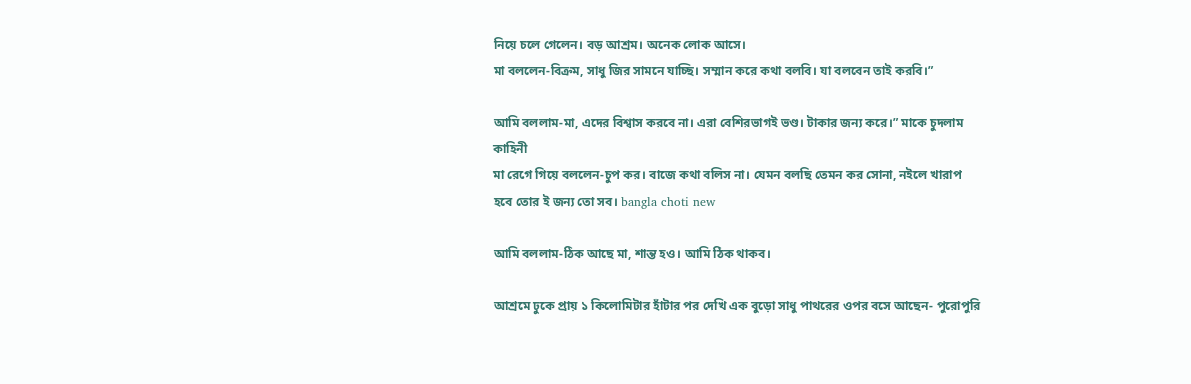নিয়ে চলে গেলেন। বড় আশ্রম। অনেক লোক আসে।
মা বললেন-বিক্রম, সাধু জির সামনে যাচ্ছি। সম্মান করে কথা বলবি। যা বলবেন তাই করবি।”

আমি বললাম-মা, এদের বিশ্বাস করবে না। এরা বেশিরভাগই ভণ্ড। টাকার জন্য করে।” মাকে চুদলাম কাহিনী
মা রেগে গিয়ে বললেন-চুপ কর। বাজে কথা বলিস না। যেমন বলছি তেমন কর সোনা, নইলে খারাপ হবে তোর ই জন্য তো সব। bangla choti new

আমি বললাম-ঠিক আছে মা, শান্ত হও। আমি ঠিক থাকব।

আশ্রমে ঢুকে প্রায় ১ কিলোমিটার হাঁটার পর দেখি এক বুড়ো সাধু পাথরের ওপর বসে আছেন- পুরোপুরি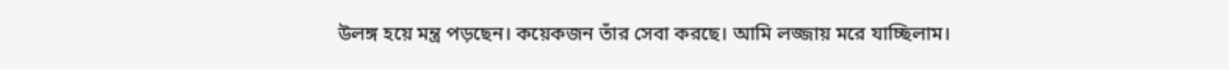উলঙ্গ হয়ে মন্ত্র পড়ছেন। কয়েকজন তাঁর সেবা করছে। আমি লজ্জায় মরে যাচ্ছিলাম।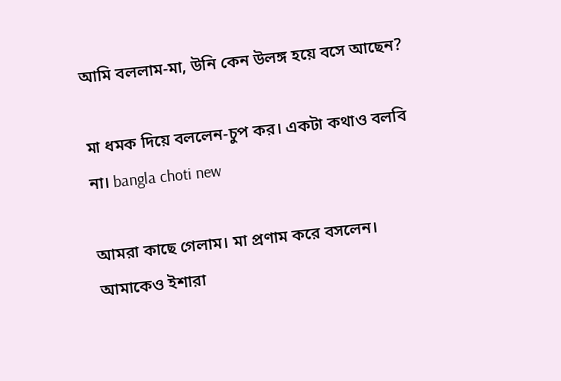আমি বললাম-মা, উনি কেন উলঙ্গ হয়ে বসে আছেন?

মা ধমক দিয়ে বললেন-চুপ কর। একটা কথাও বলবি না। bangla choti new

আমরা কাছে গেলাম। মা প্রণাম করে বসলেন। আমাকেও ইশারা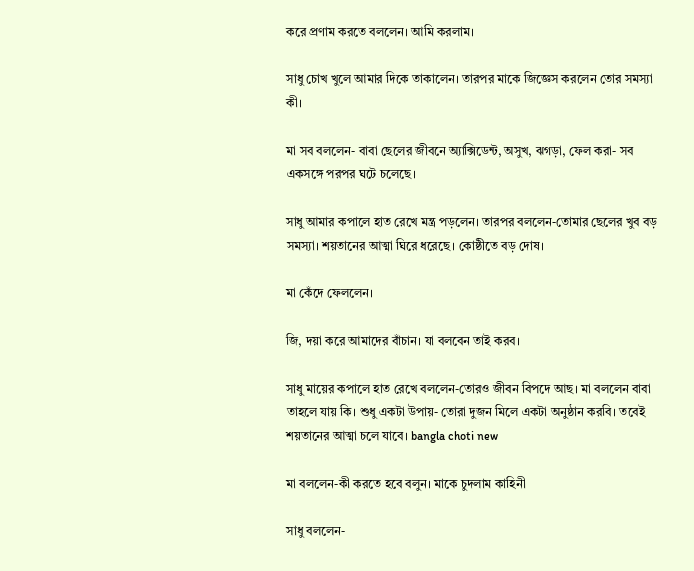করে প্রণাম করতে বললেন। আমি করলাম।

সাধু চোখ খুলে আমার দিকে তাকালেন। তারপর মাকে জিজ্ঞেস করলেন তোর সমস্যা কী।

মা সব বললেন- বাবা ছেলের জীবনে অ্যাক্সিডেন্ট, অসুখ, ঝগড়া, ফেল করা- সব একসঙ্গে পরপর ঘটে চলেছে।

সাধু আমার কপালে হাত রেখে মন্ত্র পড়লেন। তারপর বললেন-তোমার ছেলের খুব বড় সমস্যা। শয়তানের আত্মা ঘিরে ধরেছে। কোষ্ঠীতে বড় দোষ।

মা কেঁদে ফেললেন।

জি, দয়া করে আমাদের বাঁচান। যা বলবেন তাই করব।

সাধু মায়ের কপালে হাত রেখে বললেন-তোরও জীবন বিপদে আছ। মা বললেন বাবা তাহলে যায় কি। শুধু একটা উপায়- তোরা দুজন মিলে একটা অনুষ্ঠান করবি। তবেই শয়তানের আত্মা চলে যাবে। bangla choti new

মা বললেন-কী করতে হবে বলুন। মাকে চুদলাম কাহিনী

সাধু বললেন-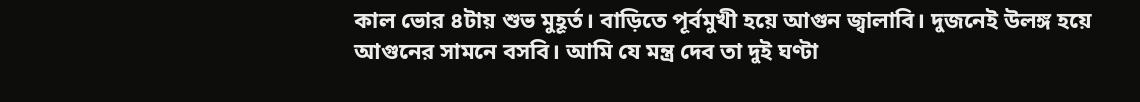কাল ভোর ৪টায় শুভ মুহূর্ত। বাড়িতে পূর্বমুখী হয়ে আগুন জ্বালাবি। দুজনেই উলঙ্গ হয়ে আগুনের সামনে বসবি। আমি যে মন্ত্র দেব তা দুই ঘণ্টা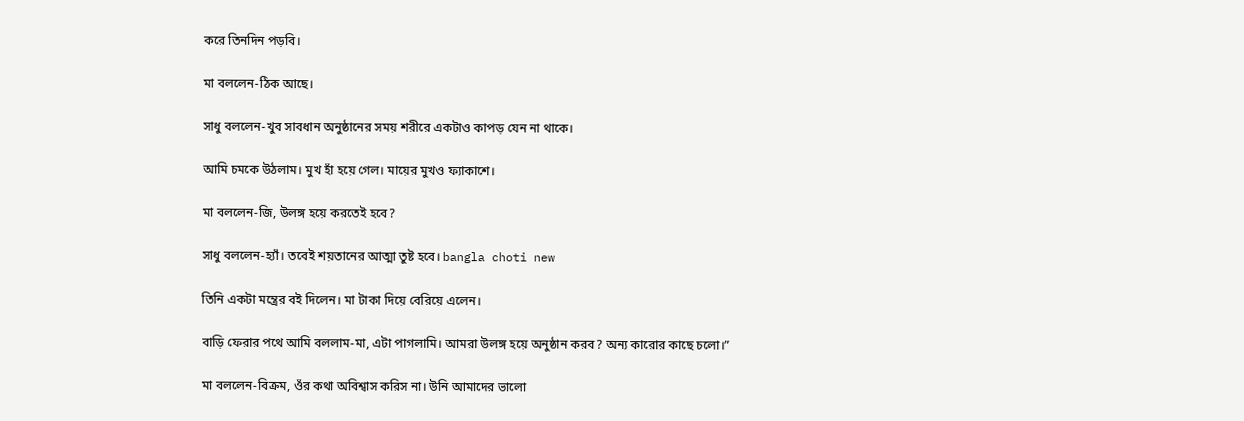করে তিনদিন পড়বি।

মা বললেন-ঠিক আছে।

সাধু বললেন-খুব সাবধান অনুষ্ঠানের সময় শরীরে একটাও কাপড় যেন না থাকে।

আমি চমকে উঠলাম। মুখ হাঁ হয়ে গেল। মায়ের মুখও ফ্যাকাশে।

মা বললেন-জি, উলঙ্গ হয়ে করতেই হবে?

সাধু বললেন-হ্যাঁ। তবেই শয়তানের আত্মা তুষ্ট হবে। bangla choti new

তিনি একটা মন্ত্রের বই দিলেন। মা টাকা দিয়ে বেরিয়ে এলেন।

বাড়ি ফেরার পথে আমি বললাম-মা, এটা পাগলামি। আমরা উলঙ্গ হয়ে অনুষ্ঠান করব? অন্য কারোর কাছে চলো।”

মা বললেন-বিক্রম, ওঁর কথা অবিশ্বাস করিস না। উনি আমাদের ভালো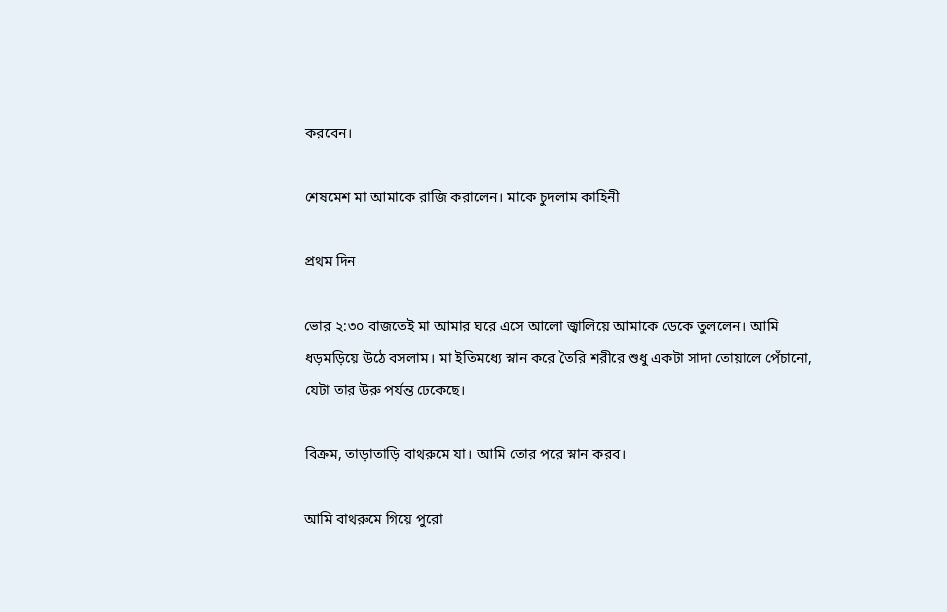করবেন।

শেষমেশ মা আমাকে রাজি করালেন। মাকে চুদলাম কাহিনী

প্রথম দিন

ভোর ২:৩০ বাজতেই মা আমার ঘরে এসে আলো জ্বালিয়ে আমাকে ডেকে তুললেন। আমি ধড়মড়িয়ে উঠে বসলাম। মা ইতিমধ্যে স্নান করে তৈরি শরীরে শুধু একটা সাদা তোয়ালে পেঁচানো, যেটা তার উরু পর্যন্ত ঢেকেছে।

বিক্রম, তাড়াতাড়ি বাথরুমে যা। আমি তোর পরে স্নান করব।

আমি বাথরুমে গিয়ে পুরো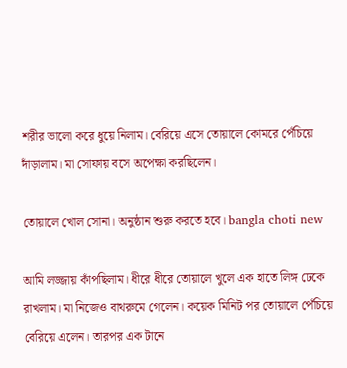শরীর ভালো করে ধুয়ে নিলাম। বেরিয়ে এসে তোয়ালে কোমরে পেঁচিয়ে দাঁড়ালাম। মা সোফায় বসে অপেক্ষা করছিলেন।

তোয়ালে খোল সোনা। অনুষ্ঠান শুরু করতে হবে। bangla choti new

আমি লজ্জায় কাঁপছিলাম। ধীরে ধীরে তোয়ালে খুলে এক হাতে লিঙ্গ ঢেকে রাখলাম। মা নিজেও বাথরুমে গেলেন। কয়েক মিনিট পর তোয়ালে পেঁচিয়ে বেরিয়ে এলেন। তারপর এক টানে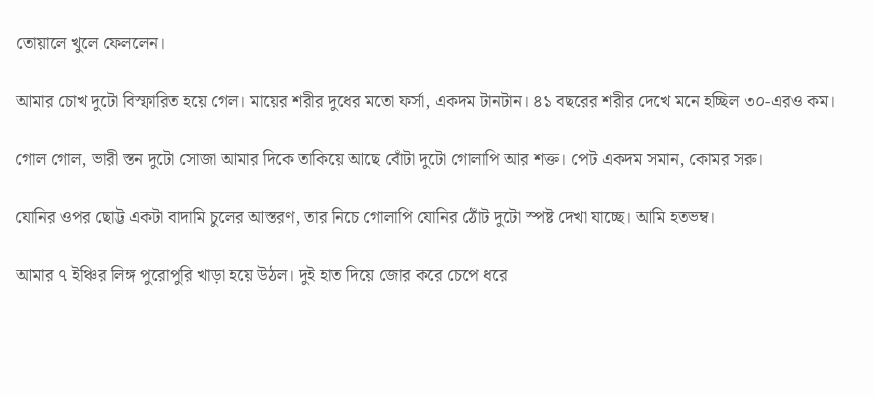তোয়ালে খুলে ফেললেন।

আমার চোখ দুটো বিস্ফারিত হয়ে গেল। মায়ের শরীর দুধের মতো ফর্সা, একদম টানটান। ৪১ বছরের শরীর দেখে মনে হচ্ছিল ৩০-এরও কম।

গোল গোল, ভারী স্তন দুটো সোজা আমার দিকে তাকিয়ে আছে বোঁটা দুটো গোলাপি আর শক্ত। পেট একদম সমান, কোমর সরু।

যোনির ওপর ছোট্ট একটা বাদামি চুলের আস্তরণ, তার নিচে গোলাপি যোনির ঠোঁট দুটো স্পষ্ট দেখা যাচ্ছে। আমি হতভম্ব।

আমার ৭ ইঞ্চির লিঙ্গ পুরোপুরি খাড়া হয়ে উঠল। দুই হাত দিয়ে জোর করে চেপে ধরে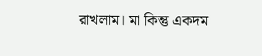রাখলাম। মা কিন্তু একদম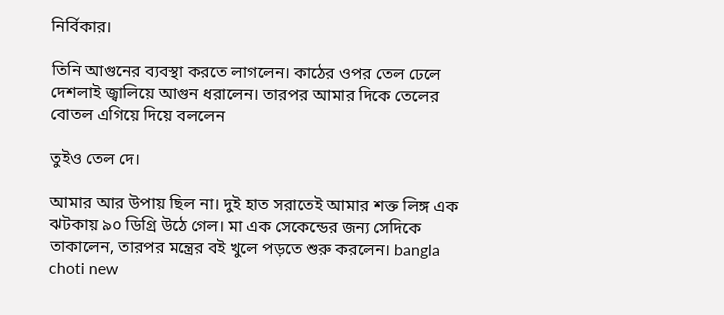নির্বিকার।

তিনি আগুনের ব্যবস্থা করতে লাগলেন। কাঠের ওপর তেল ঢেলে দেশলাই জ্বালিয়ে আগুন ধরালেন। তারপর আমার দিকে তেলের বোতল এগিয়ে দিয়ে বললেন

তুইও তেল দে।

আমার আর উপায় ছিল না। দুই হাত সরাতেই আমার শক্ত লিঙ্গ এক ঝটকায় ৯০ ডিগ্রি উঠে গেল। মা এক সেকেন্ডের জন্য সেদিকে তাকালেন, তারপর মন্ত্রের বই খুলে পড়তে শুরু করলেন। bangla choti new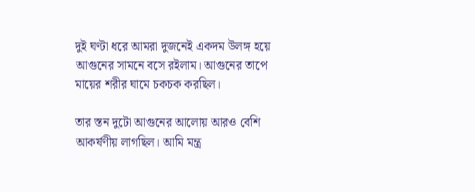দুই ঘণ্টা ধরে আমরা দুজনেই একদম উলঙ্গ হয়ে আগুনের সামনে বসে রইলাম। আগুনের তাপে মায়ের শরীর ঘামে চকচক করছিল।

তার স্তন দুটো আগুনের আলোয় আরও বেশি আকর্ষণীয় লাগছিল। আমি মন্ত্র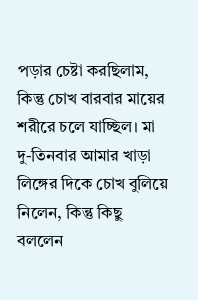পড়ার চেষ্টা করছিলাম, কিন্তু চোখ বারবার মায়ের শরীরে চলে যাচ্ছিল। মা দু-তিনবার আমার খাড়া লিঙ্গের দিকে চোখ বুলিয়ে নিলেন, কিন্তু কিছু বললেন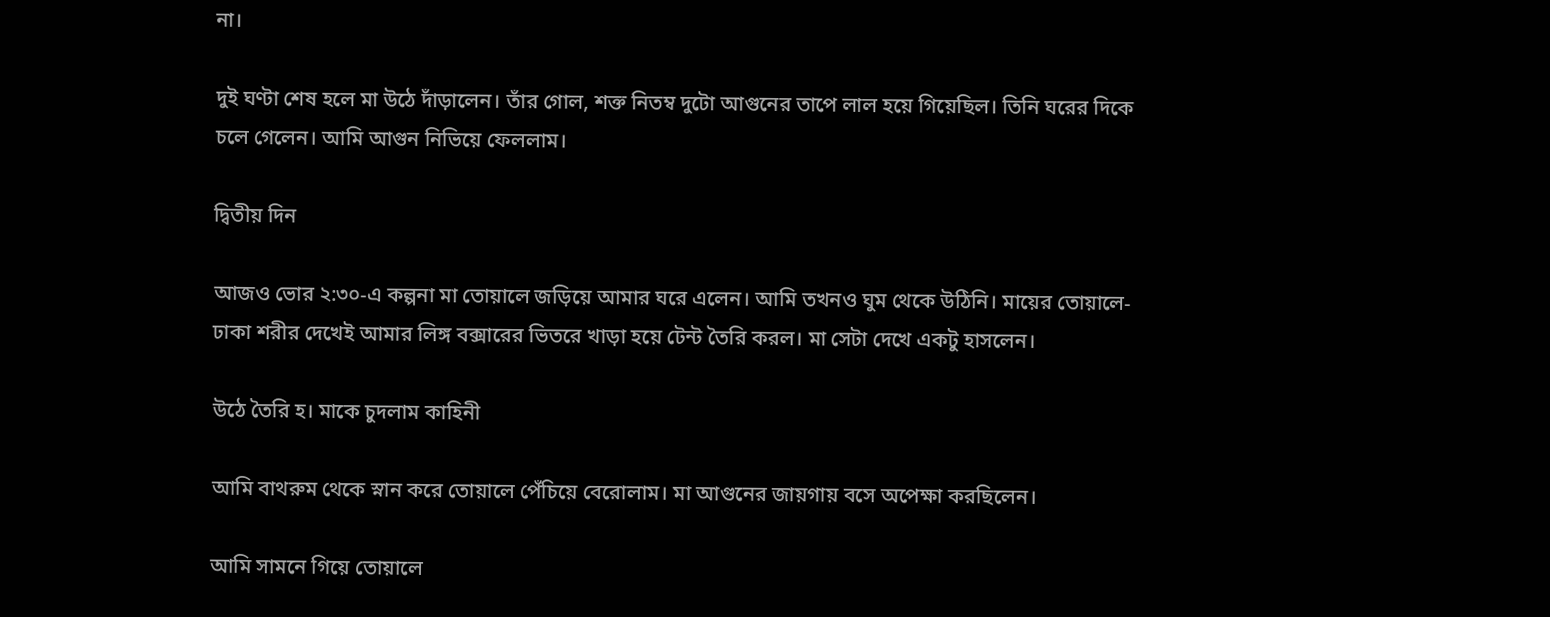না।

দুই ঘণ্টা শেষ হলে মা উঠে দাঁড়ালেন। তাঁর গোল, শক্ত নিতম্ব দুটো আগুনের তাপে লাল হয়ে গিয়েছিল। তিনি ঘরের দিকে চলে গেলেন। আমি আগুন নিভিয়ে ফেললাম।

দ্বিতীয় দিন

আজও ভোর ২:৩০-এ কল্পনা মা তোয়ালে জড়িয়ে আমার ঘরে এলেন। আমি তখনও ঘুম থেকে উঠিনি। মায়ের তোয়ালে-ঢাকা শরীর দেখেই আমার লিঙ্গ বক্সারের ভিতরে খাড়া হয়ে টেন্ট তৈরি করল। মা সেটা দেখে একটু হাসলেন।

উঠে তৈরি হ। মাকে চুদলাম কাহিনী

আমি বাথরুম থেকে স্নান করে তোয়ালে পেঁচিয়ে বেরোলাম। মা আগুনের জায়গায় বসে অপেক্ষা করছিলেন।

আমি সামনে গিয়ে তোয়ালে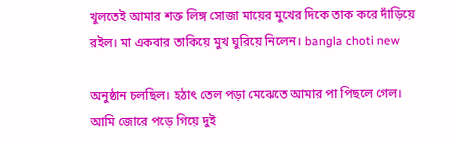খুলতেই আমার শক্ত লিঙ্গ সোজা মায়ের মুখের দিকে তাক করে দাঁড়িয়ে রইল। মা একবার তাকিয়ে মুখ ঘুরিয়ে নিলেন। bangla choti new

অনুষ্ঠান চলছিল। হঠাৎ তেল পড়া মেঝেতে আমার পা পিছলে গেল। আমি জোরে পড়ে গিয়ে দুই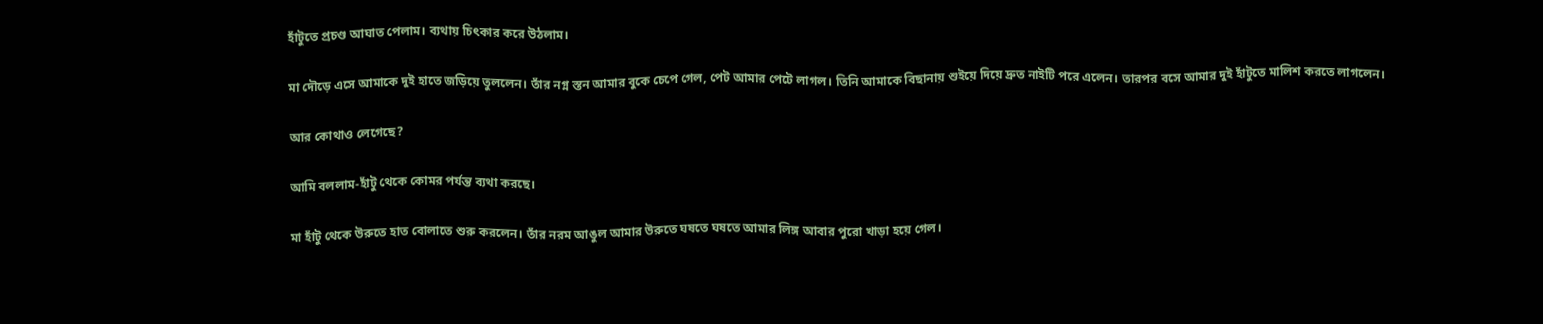হাঁটুতে প্রচণ্ড আঘাত পেলাম। ব্যথায় চিৎকার করে উঠলাম।

মা দৌড়ে এসে আমাকে দুই হাতে জড়িয়ে তুললেন। তাঁর নগ্ন স্তন আমার বুকে চেপে গেল, পেট আমার পেটে লাগল। তিনি আমাকে বিছানায় শুইয়ে দিয়ে দ্রুত নাইটি পরে এলেন। তারপর বসে আমার দুই হাঁটুতে মালিশ করতে লাগলেন।

আর কোথাও লেগেছে?

আমি বললাম-হাঁটু থেকে কোমর পর্যন্ত ব্যথা করছে।

মা হাঁটু থেকে উরুতে হাত বোলাতে শুরু করলেন। তাঁর নরম আঙুল আমার উরুতে ঘষতে ঘষতে আমার লিঙ্গ আবার পুরো খাড়া হয়ে গেল।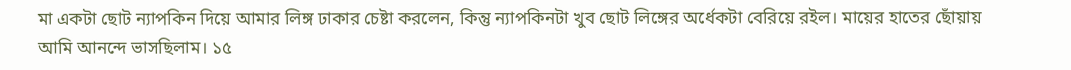মা একটা ছোট ন্যাপকিন দিয়ে আমার লিঙ্গ ঢাকার চেষ্টা করলেন, কিন্তু ন্যাপকিনটা খুব ছোট লিঙ্গের অর্ধেকটা বেরিয়ে রইল। মায়ের হাতের ছোঁয়ায় আমি আনন্দে ভাসছিলাম। ১৫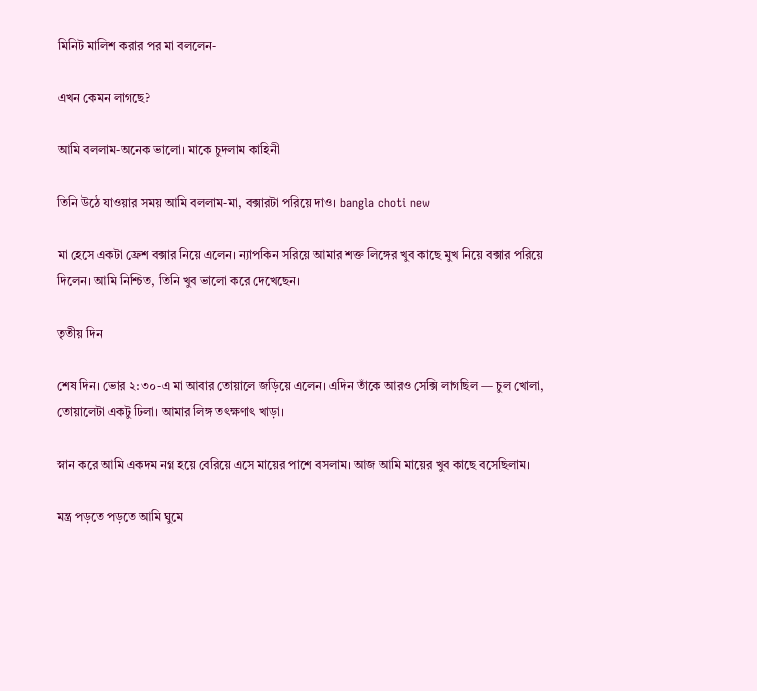মিনিট মালিশ করার পর মা বললেন-

এখন কেমন লাগছে?

আমি বললাম-অনেক ভালো। মাকে চুদলাম কাহিনী

তিনি উঠে যাওয়ার সময় আমি বললাম-মা, বক্সারটা পরিয়ে দাও। bangla choti new

মা হেসে একটা ফ্রেশ বক্সার নিয়ে এলেন। ন্যাপকিন সরিয়ে আমার শক্ত লিঙ্গের খুব কাছে মুখ নিয়ে বক্সার পরিয়ে দিলেন। আমি নিশ্চিত, তিনি খুব ভালো করে দেখেছেন।

তৃতীয় দিন

শেষ দিন। ভোর ২:৩০-এ মা আবার তোয়ালে জড়িয়ে এলেন। এদিন তাঁকে আরও সেক্সি লাগছিল — চুল খোলা, তোয়ালেটা একটু ঢিলা। আমার লিঙ্গ তৎক্ষণাৎ খাড়া।

স্নান করে আমি একদম নগ্ন হয়ে বেরিয়ে এসে মায়ের পাশে বসলাম। আজ আমি মায়ের খুব কাছে বসেছিলাম।

মন্ত্র পড়তে পড়তে আমি ঘুমে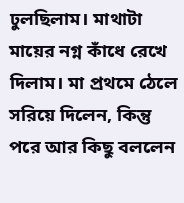ঢুলছিলাম। মাথাটা মায়ের নগ্ন কাঁধে রেখে দিলাম। মা প্রথমে ঠেলে সরিয়ে দিলেন, কিন্তু পরে আর কিছু বললেন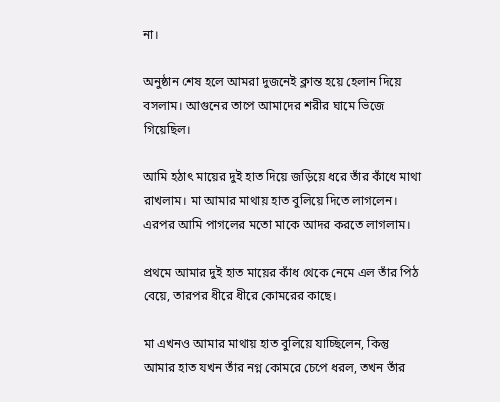না।

অনুষ্ঠান শেষ হলে আমরা দুজনেই ক্লান্ত হয়ে হেলান দিয়ে বসলাম। আগুনের তাপে আমাদের শরীর ঘামে ভিজে গিয়েছিল।

আমি হঠাৎ মায়ের দুই হাত দিয়ে জড়িয়ে ধরে তাঁর কাঁধে মাথা রাখলাম। মা আমার মাথায় হাত বুলিয়ে দিতে লাগলেন। এরপর আমি পাগলের মতো মাকে আদর করতে লাগলাম।

প্রথমে আমার দুই হাত মায়ের কাঁধ থেকে নেমে এল তাঁর পিঠ বেয়ে, তারপর ধীরে ধীরে কোমরের কাছে।

মা এখনও আমার মাথায় হাত বুলিয়ে যাচ্ছিলেন, কিন্তু আমার হাত যখন তাঁর নগ্ন কোমরে চেপে ধরল, তখন তাঁর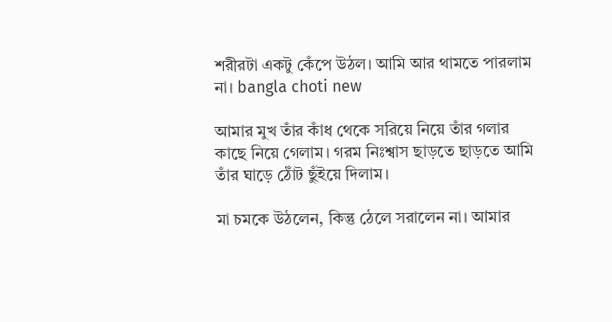শরীরটা একটু কেঁপে উঠল। আমি আর থামতে পারলাম না। bangla choti new

আমার মুখ তাঁর কাঁধ থেকে সরিয়ে নিয়ে তাঁর গলার কাছে নিয়ে গেলাম। গরম নিঃশ্বাস ছাড়তে ছাড়তে আমি তাঁর ঘাড়ে ঠোঁট ছুঁইয়ে দিলাম।

মা চমকে উঠলেন, কিন্তু ঠেলে সরালেন না। আমার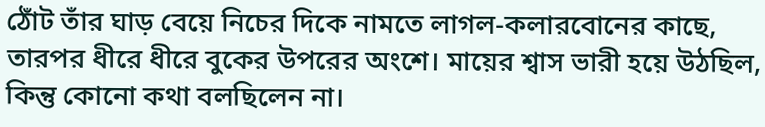ঠোঁট তাঁর ঘাড় বেয়ে নিচের দিকে নামতে লাগল-কলারবোনের কাছে, তারপর ধীরে ধীরে বুকের উপরের অংশে। মায়ের শ্বাস ভারী হয়ে উঠছিল, কিন্তু কোনো কথা বলছিলেন না।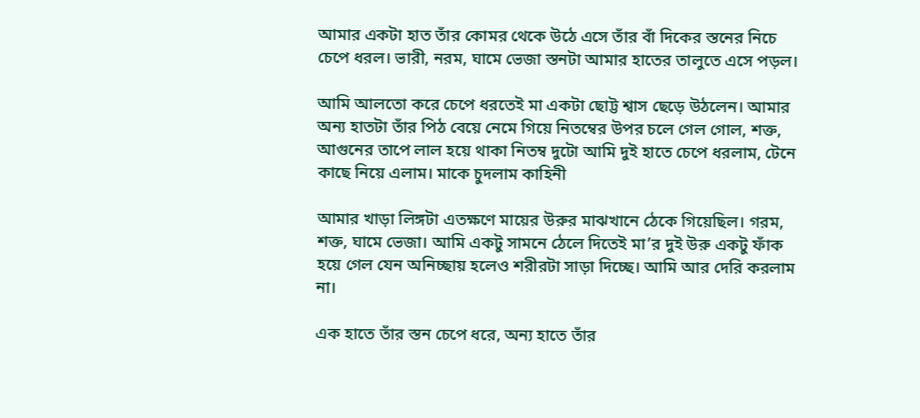আমার একটা হাত তাঁর কোমর থেকে উঠে এসে তাঁর বাঁ দিকের স্তনের নিচে চেপে ধরল। ভারী, নরম, ঘামে ভেজা স্তনটা আমার হাতের তালুতে এসে পড়ল।

আমি আলতো করে চেপে ধরতেই মা একটা ছোট্ট শ্বাস ছেড়ে উঠলেন। আমার অন্য হাতটা তাঁর পিঠ বেয়ে নেমে গিয়ে নিতম্বের উপর চলে গেল গোল, শক্ত, আগুনের তাপে লাল হয়ে থাকা নিতম্ব দুটো আমি দুই হাতে চেপে ধরলাম, টেনে কাছে নিয়ে এলাম। মাকে চুদলাম কাহিনী

আমার খাড়া লিঙ্গটা এতক্ষণে মায়ের উরুর মাঝখানে ঠেকে গিয়েছিল। গরম, শক্ত, ঘামে ভেজা। আমি একটু সামনে ঠেলে দিতেই মা’র দুই উরু একটু ফাঁক হয়ে গেল যেন অনিচ্ছায় হলেও শরীরটা সাড়া দিচ্ছে। আমি আর দেরি করলাম না।

এক হাতে তাঁর স্তন চেপে ধরে, অন্য হাতে তাঁর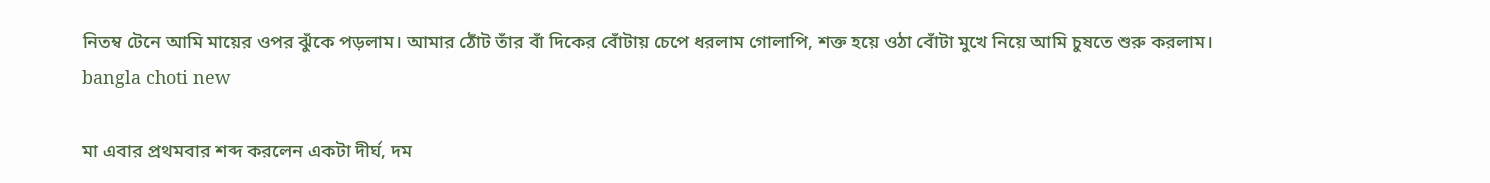নিতম্ব টেনে আমি মায়ের ওপর ঝুঁকে পড়লাম। আমার ঠোঁট তাঁর বাঁ দিকের বোঁটায় চেপে ধরলাম গোলাপি, শক্ত হয়ে ওঠা বোঁটা মুখে নিয়ে আমি চুষতে শুরু করলাম। bangla choti new

মা এবার প্রথমবার শব্দ করলেন একটা দীর্ঘ, দম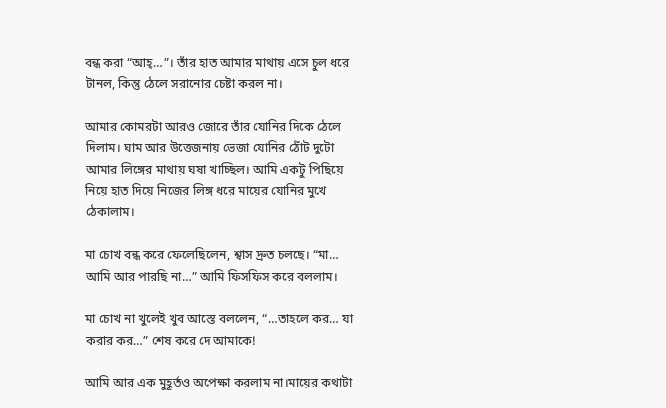বন্ধ করা “আহ্…”। তাঁর হাত আমার মাথায় এসে চুল ধরে টানল, কিন্তু ঠেলে সরানোর চেষ্টা করল না।

আমার কোমরটা আরও জোরে তাঁর যোনির দিকে ঠেলে দিলাম। ঘাম আর উত্তেজনায় ভেজা যোনির ঠোঁট দুটো আমার লিঙ্গের মাথায় ঘষা খাচ্ছিল। আমি একটু পিছিয়ে নিয়ে হাত দিয়ে নিজের লিঙ্গ ধরে মায়ের যোনির মুখে ঠেকালাম।

মা চোখ বন্ধ করে ফেলেছিলেন, শ্বাস দ্রুত চলছে। “মা… আমি আর পারছি না…” আমি ফিসফিস করে বললাম।

মা চোখ না খুলেই খুব আস্তে বললেন, “…তাহলে কর… যা করার কর…” শেষ করে দে আমাকে!

আমি আর এক মুহূর্তও অপেক্ষা করলাম না।মায়ের কথাটা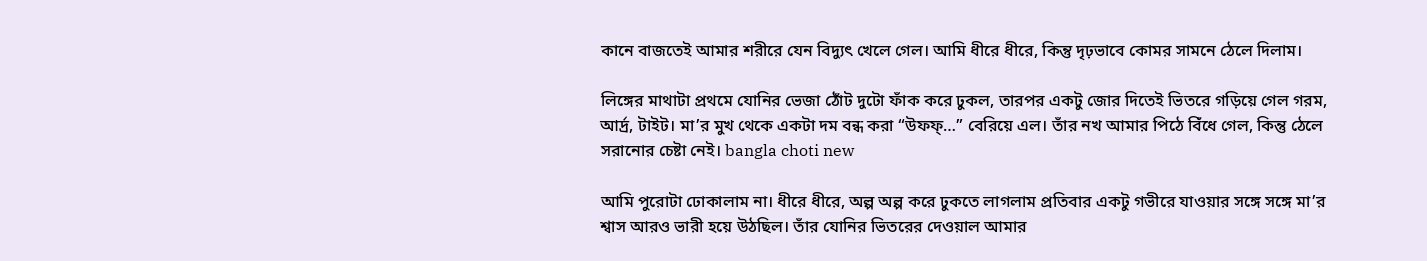কানে বাজতেই আমার শরীরে যেন বিদ্যুৎ খেলে গেল। আমি ধীরে ধীরে, কিন্তু দৃঢ়ভাবে কোমর সামনে ঠেলে দিলাম।

লিঙ্গের মাথাটা প্রথমে যোনির ভেজা ঠোঁট দুটো ফাঁক করে ঢুকল, তারপর একটু জোর দিতেই ভিতরে গড়িয়ে গেল গরম, আর্দ্র, টাইট। মা’র মুখ থেকে একটা দম বন্ধ করা “উফফ্…” বেরিয়ে এল। তাঁর নখ আমার পিঠে বিঁধে গেল, কিন্তু ঠেলে সরানোর চেষ্টা নেই। bangla choti new

আমি পুরোটা ঢোকালাম না। ধীরে ধীরে, অল্প অল্প করে ঢুকতে লাগলাম প্রতিবার একটু গভীরে যাওয়ার সঙ্গে সঙ্গে মা’র শ্বাস আরও ভারী হয়ে উঠছিল। তাঁর যোনির ভিতরের দেওয়াল আমার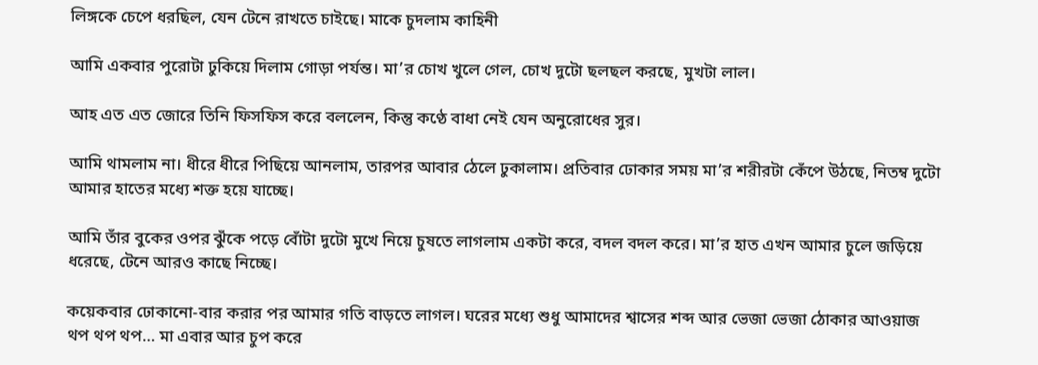লিঙ্গকে চেপে ধরছিল, যেন টেনে রাখতে চাইছে। মাকে চুদলাম কাহিনী

আমি একবার পুরোটা ঢুকিয়ে দিলাম গোড়া পর্যন্ত। মা’র চোখ খুলে গেল, চোখ দুটো ছলছল করছে, মুখটা লাল।

আহ এত এত জোরে তিনি ফিসফিস করে বললেন, কিন্তু কণ্ঠে বাধা নেই যেন অনুরোধের সুর।

আমি থামলাম না। ধীরে ধীরে পিছিয়ে আনলাম, তারপর আবার ঠেলে ঢুকালাম। প্রতিবার ঢোকার সময় মা’র শরীরটা কেঁপে উঠছে, নিতম্ব দুটো আমার হাতের মধ্যে শক্ত হয়ে যাচ্ছে।

আমি তাঁর বুকের ওপর ঝুঁকে পড়ে বোঁটা দুটো মুখে নিয়ে চুষতে লাগলাম একটা করে, বদল বদল করে। মা’র হাত এখন আমার চুলে জড়িয়ে ধরেছে, টেনে আরও কাছে নিচ্ছে।

কয়েকবার ঢোকানো-বার করার পর আমার গতি বাড়তে লাগল। ঘরের মধ্যে শুধু আমাদের শ্বাসের শব্দ আর ভেজা ভেজা ঠোকার আওয়াজ থপ থপ থপ… মা এবার আর চুপ করে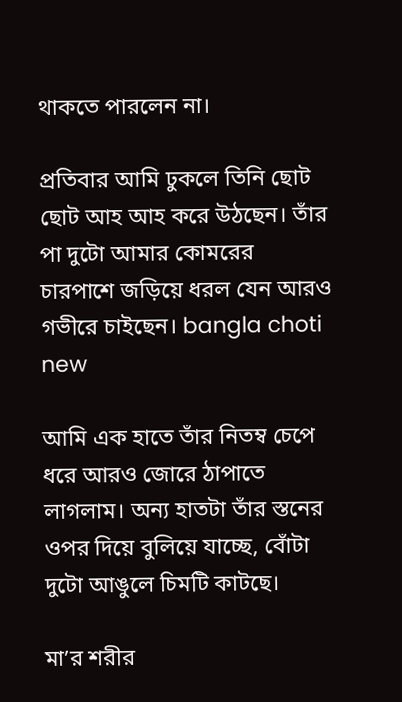থাকতে পারলেন না।

প্রতিবার আমি ঢুকলে তিনি ছোট ছোট আহ আহ করে উঠছেন। তাঁর পা দুটো আমার কোমরের চারপাশে জড়িয়ে ধরল যেন আরও গভীরে চাইছেন। bangla choti new

আমি এক হাতে তাঁর নিতম্ব চেপে ধরে আরও জোরে ঠাপাতে লাগলাম। অন্য হাতটা তাঁর স্তনের ওপর দিয়ে বুলিয়ে যাচ্ছে, বোঁটা দুটো আঙুলে চিমটি কাটছে।

মা’র শরীর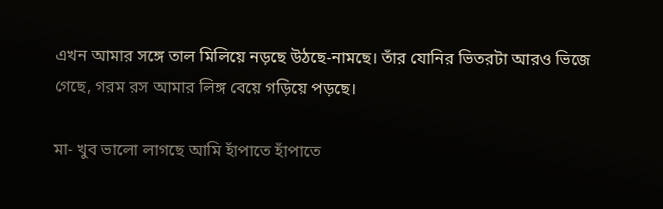এখন আমার সঙ্গে তাল মিলিয়ে নড়ছে উঠছে-নামছে। তাঁর যোনির ভিতরটা আরও ভিজে গেছে, গরম রস আমার লিঙ্গ বেয়ে গড়িয়ে পড়ছে।

মা- খুব ভালো লাগছে আমি হাঁপাতে হাঁপাতে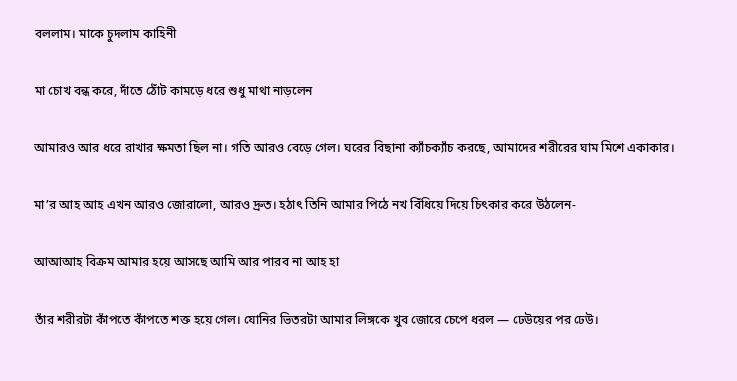বললাম। মাকে চুদলাম কাহিনী

মা চোখ বন্ধ করে, দাঁতে ঠোঁট কামড়ে ধরে শুধু মাথা নাড়লেন

আমারও আর ধরে রাখার ক্ষমতা ছিল না। গতি আরও বেড়ে গেল। ঘরের বিছানা ক্যাঁচক্যাঁচ করছে, আমাদের শরীরের ঘাম মিশে একাকার।

মা’র আহ আহ এখন আরও জোরালো, আরও দ্রুত। হঠাৎ তিনি আমার পিঠে নখ বিঁধিয়ে দিয়ে চিৎকার করে উঠলেন-

আআআহ বিক্রম আমার হয়ে আসছে আমি আর পারব না আহ হা

তাঁর শরীরটা কাঁপতে কাঁপতে শক্ত হয়ে গেল। যোনির ভিতরটা আমার লিঙ্গকে খুব জোরে চেপে ধরল — ঢেউয়ের পর ঢেউ।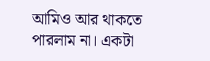আমিও আর থাকতে পারলাম না। একটা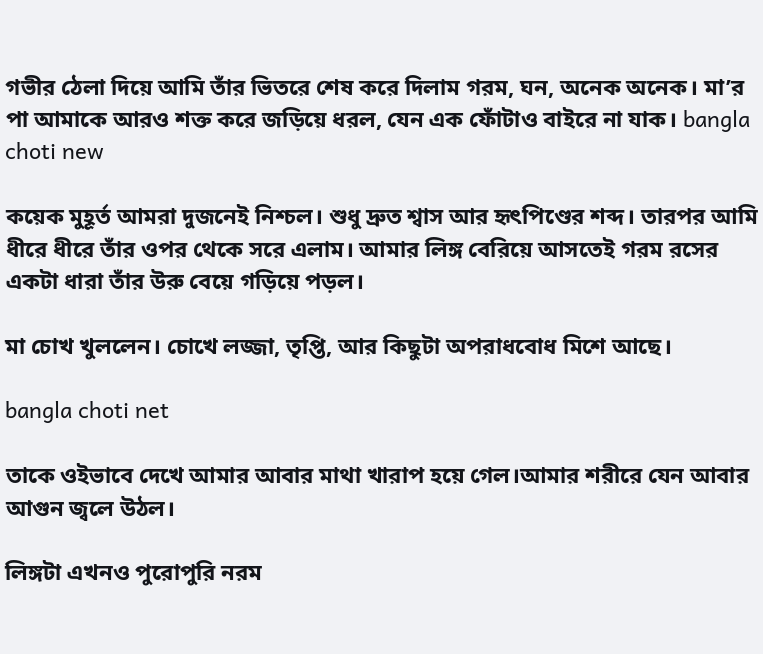গভীর ঠেলা দিয়ে আমি তাঁর ভিতরে শেষ করে দিলাম গরম, ঘন, অনেক অনেক। মা’র পা আমাকে আরও শক্ত করে জড়িয়ে ধরল, যেন এক ফোঁটাও বাইরে না যাক। bangla choti new

কয়েক মুহূর্ত আমরা দুজনেই নিশ্চল। শুধু দ্রুত শ্বাস আর হৃৎপিণ্ডের শব্দ। তারপর আমি ধীরে ধীরে তাঁর ওপর থেকে সরে এলাম। আমার লিঙ্গ বেরিয়ে আসতেই গরম রসের একটা ধারা তাঁর উরু বেয়ে গড়িয়ে পড়ল।

মা চোখ খুললেন। চোখে লজ্জা, তৃপ্তি, আর কিছুটা অপরাধবোধ মিশে আছে।

bangla choti net

তাকে ওইভাবে দেখে আমার আবার মাথা খারাপ হয়ে গেল।আমার শরীরে যেন আবার আগুন জ্বলে উঠল।

লিঙ্গটা এখনও পুরোপুরি নরম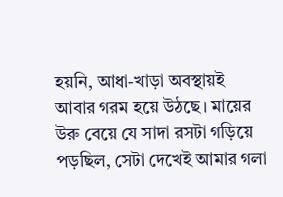হয়নি, আধা-খাড়া অবস্থায়ই আবার গরম হয়ে উঠছে। মায়ের উরু বেয়ে যে সাদা রসটা গড়িয়ে পড়ছিল, সেটা দেখেই আমার গলা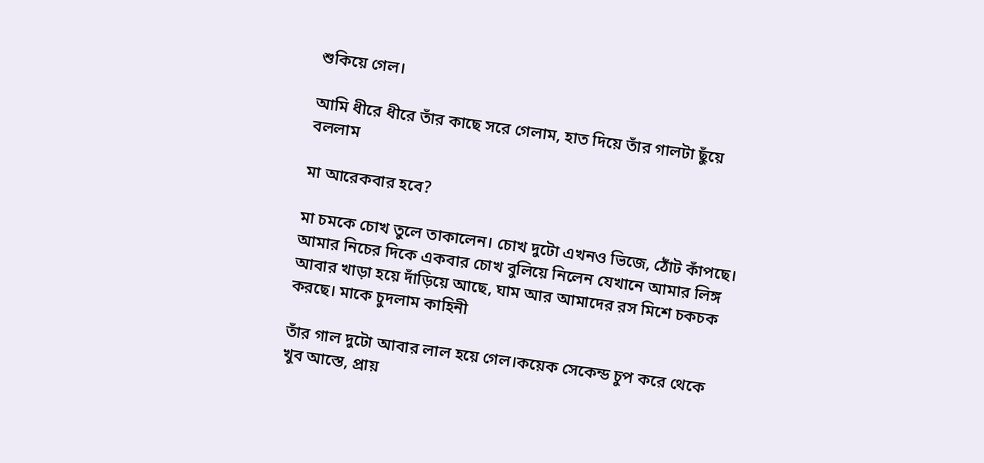শুকিয়ে গেল।

আমি ধীরে ধীরে তাঁর কাছে সরে গেলাম, হাত দিয়ে তাঁর গালটা ছুঁয়ে বললাম

মা আরেকবার হবে?

মা চমকে চোখ তুলে তাকালেন। চোখ দুটো এখনও ভিজে, ঠোঁট কাঁপছে। আমার নিচের দিকে একবার চোখ বুলিয়ে নিলেন যেখানে আমার লিঙ্গ আবার খাড়া হয়ে দাঁড়িয়ে আছে, ঘাম আর আমাদের রস মিশে চকচক করছে। মাকে চুদলাম কাহিনী

তাঁর গাল দুটো আবার লাল হয়ে গেল।কয়েক সেকেন্ড চুপ করে থেকে খুব আস্তে, প্রায়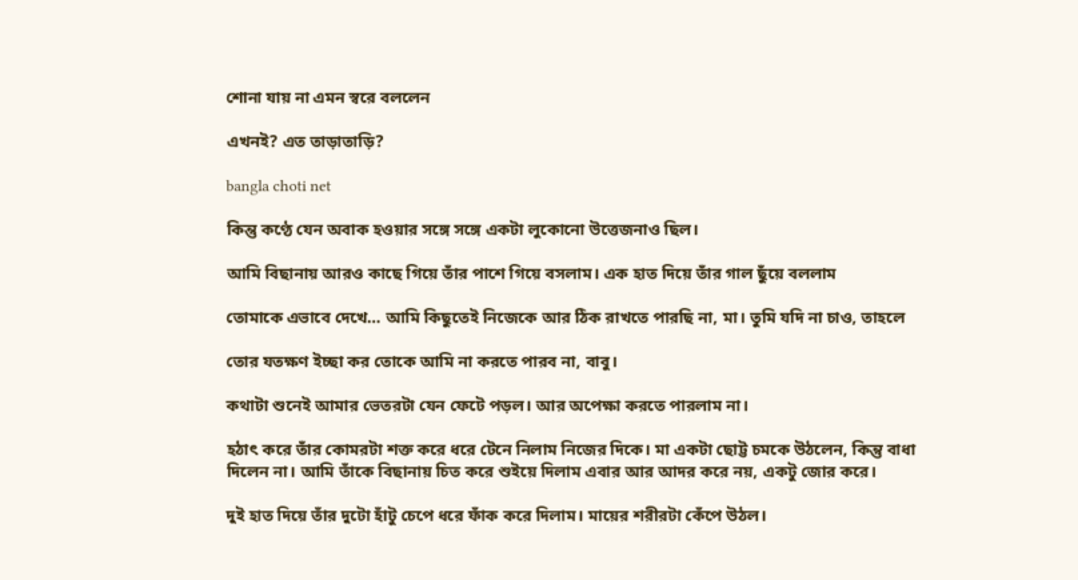শোনা যায় না এমন স্বরে বললেন

এখনই? এত তাড়াতাড়ি?

bangla choti net

কিন্তু কণ্ঠে যেন অবাক হওয়ার সঙ্গে সঙ্গে একটা লুকোনো উত্তেজনাও ছিল।

আমি বিছানায় আরও কাছে গিয়ে তাঁর পাশে গিয়ে বসলাম। এক হাত দিয়ে তাঁর গাল ছুঁয়ে বললাম

তোমাকে এভাবে দেখে… আমি কিছুতেই নিজেকে আর ঠিক রাখতে পারছি না, মা। তুমি যদি না চাও, তাহলে

তোর যতক্ষণ ইচ্ছা কর তোকে আমি না করতে পারব না, বাবু।

কথাটা শুনেই আমার ভেতরটা যেন ফেটে পড়ল। আর অপেক্ষা করতে পারলাম না।

হঠাৎ করে তাঁর কোমরটা শক্ত করে ধরে টেনে নিলাম নিজের দিকে। মা একটা ছোট্ট চমকে উঠলেন, কিন্তু বাধা দিলেন না। আমি তাঁকে বিছানায় চিত করে শুইয়ে দিলাম এবার আর আদর করে নয়, একটু জোর করে।

দুই হাত দিয়ে তাঁর দুটো হাঁটু চেপে ধরে ফাঁক করে দিলাম। মায়ের শরীরটা কেঁপে উঠল।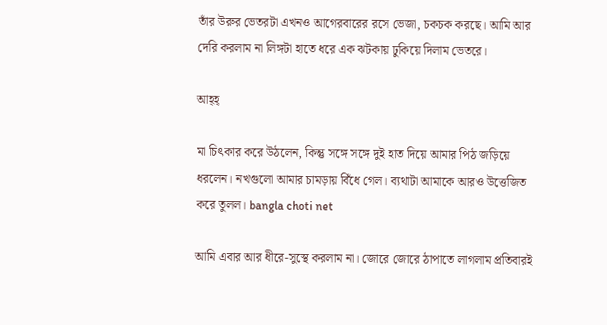তাঁর উরুর ভেতরটা এখনও আগেরবারের রসে ভেজা, চকচক করছে। আমি আর দেরি করলাম না লিঙ্গটা হাতে ধরে এক ঝটকায় ঢুকিয়ে দিলাম ভেতরে।

আহ্‌হ্‌

মা চিৎকার করে উঠলেন, কিন্তু সঙ্গে সঙ্গে দুই হাত দিয়ে আমার পিঠ জড়িয়ে ধরলেন। নখগুলো আমার চামড়ায় বিঁধে গেল। ব্যথাটা আমাকে আরও উত্তেজিত করে তুলল। bangla choti net

আমি এবার আর ধীরে-সুস্থে করলাম না। জোরে জোরে ঠাপাতে লাগলাম প্রতিবারই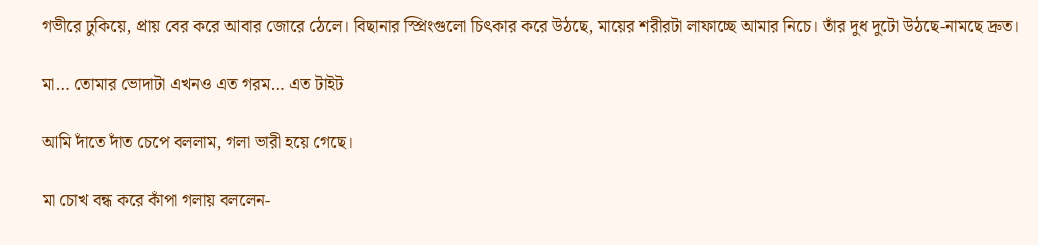গভীরে ঢুকিয়ে, প্রায় বের করে আবার জোরে ঠেলে। বিছানার স্প্রিংগুলো চিৎকার করে উঠছে, মায়ের শরীরটা লাফাচ্ছে আমার নিচে। তাঁর দুধ দুটো উঠছে-নামছে দ্রুত।

মা… তোমার ভোদাটা এখনও এত গরম… এত টাইট

আমি দাঁতে দাঁত চেপে বললাম, গলা ভারী হয়ে গেছে।

মা চোখ বন্ধ করে কাঁপা গলায় বললেন-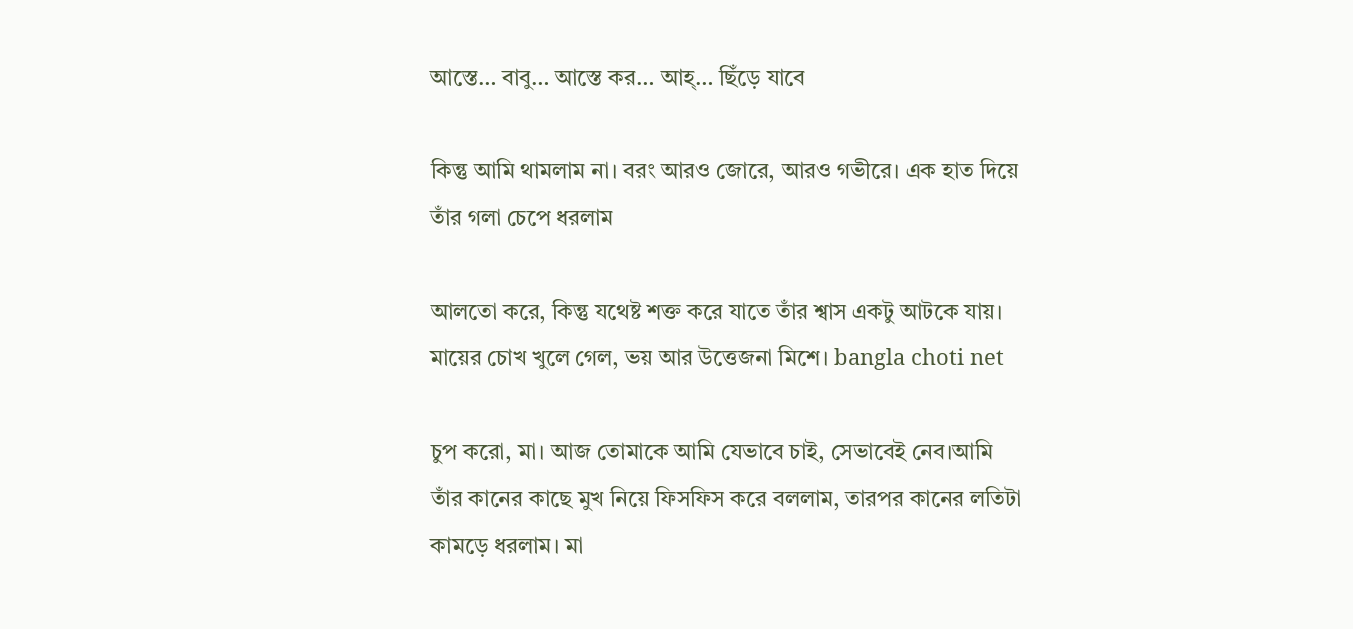আস্তে… বাবু… আস্তে কর… আহ্‌… ছিঁড়ে যাবে

কিন্তু আমি থামলাম না। বরং আরও জোরে, আরও গভীরে। এক হাত দিয়ে তাঁর গলা চেপে ধরলাম

আলতো করে, কিন্তু যথেষ্ট শক্ত করে যাতে তাঁর শ্বাস একটু আটকে যায়। মায়ের চোখ খুলে গেল, ভয় আর উত্তেজনা মিশে। bangla choti net

চুপ করো, মা। আজ তোমাকে আমি যেভাবে চাই, সেভাবেই নেব।আমি তাঁর কানের কাছে মুখ নিয়ে ফিসফিস করে বললাম, তারপর কানের লতিটা কামড়ে ধরলাম। মা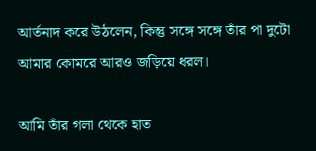আর্তনাদ করে উঠলেন, কিন্তু সঙ্গে সঙ্গে তাঁর পা দুটো আমার কোমরে আরও জড়িয়ে ধরল।

আমি তাঁর গলা থেকে হাত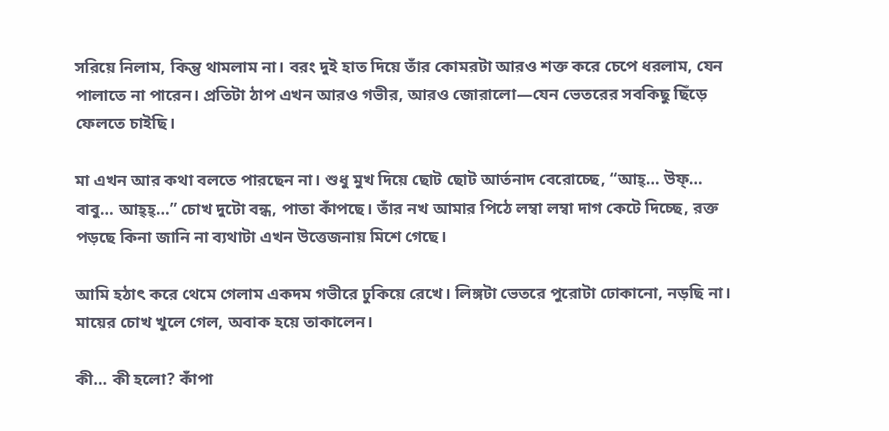সরিয়ে নিলাম, কিন্তু থামলাম না। বরং দুই হাত দিয়ে তাঁর কোমরটা আরও শক্ত করে চেপে ধরলাম, যেন পালাতে না পারেন। প্রতিটা ঠাপ এখন আরও গভীর, আরও জোরালো—যেন ভেতরের সবকিছু ছিঁড়ে ফেলতে চাইছি।

মা এখন আর কথা বলতে পারছেন না। শুধু মুখ দিয়ে ছোট ছোট আর্তনাদ বেরোচ্ছে, “আহ্… উফ্… বাবু… আহ্‌হ্…” চোখ দুটো বন্ধ, পাতা কাঁপছে। তাঁর নখ আমার পিঠে লম্বা লম্বা দাগ কেটে দিচ্ছে, রক্ত পড়ছে কিনা জানি না ব্যথাটা এখন উত্তেজনায় মিশে গেছে।

আমি হঠাৎ করে থেমে গেলাম একদম গভীরে ঢুকিয়ে রেখে। লিঙ্গটা ভেতরে পুরোটা ঢোকানো, নড়ছি না। মায়ের চোখ খুলে গেল, অবাক হয়ে তাকালেন।

কী… কী হলো? কাঁপা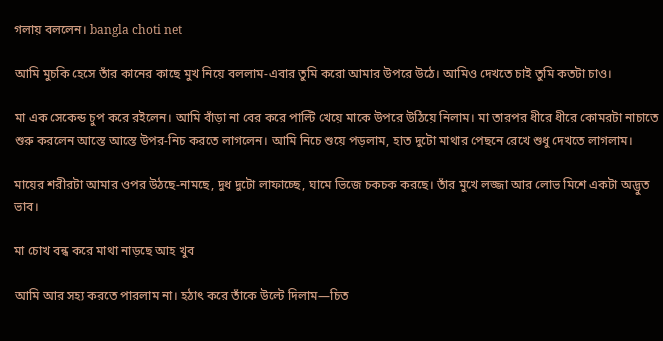গলায় বললেন। bangla choti net

আমি মুচকি হেসে তাঁর কানের কাছে মুখ নিয়ে বললাম-এবার তুমি করো আমার উপরে উঠে। আমিও দেখতে চাই তুমি কতটা চাও।

মা এক সেকেন্ড চুপ করে রইলেন। আমি বাঁড়া না বের করে পাল্টি খেয়ে মাকে উপরে উঠিয়ে নিলাম। মা তারপর ধীরে ধীরে কোমরটা নাচাতে শুরু করলেন আস্তে আস্তে উপর-নিচ করতে লাগলেন। আমি নিচে শুয়ে পড়লাম, হাত দুটো মাথার পেছনে রেখে শুধু দেখতে লাগলাম।

মায়ের শরীরটা আমার ওপর উঠছে-নামছে, দুধ দুটো লাফাচ্ছে, ঘামে ভিজে চকচক করছে। তাঁর মুখে লজ্জা আর লোভ মিশে একটা অদ্ভুত ভাব।

মা চোখ বন্ধ করে মাথা নাড়ছে আহ খুব

আমি আর সহ্য করতে পারলাম না। হঠাৎ করে তাঁকে উল্টে দিলাম—চিত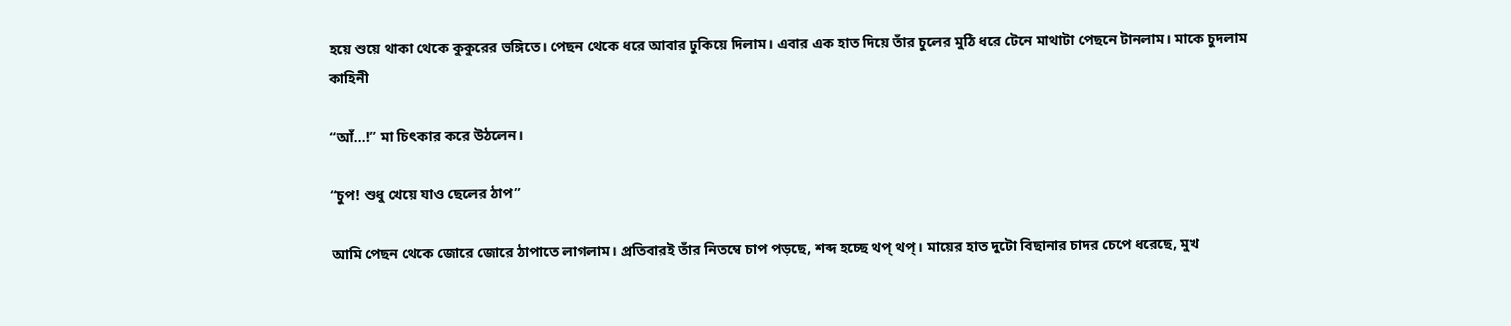হয়ে শুয়ে থাকা থেকে কুকুরের ভঙ্গিতে। পেছন থেকে ধরে আবার ঢুকিয়ে দিলাম। এবার এক হাত দিয়ে তাঁর চুলের মুঠি ধরে টেনে মাথাটা পেছনে টানলাম। মাকে চুদলাম কাহিনী

“আঁ…!” মা চিৎকার করে উঠলেন।

“চুপ! শুধু খেয়ে যাও ছেলের ঠাপ”

আমি পেছন থেকে জোরে জোরে ঠাপাতে লাগলাম। প্রতিবারই তাঁর নিতম্বে চাপ পড়ছে, শব্দ হচ্ছে থপ্ থপ্। মায়ের হাত দুটো বিছানার চাদর চেপে ধরেছে, মুখ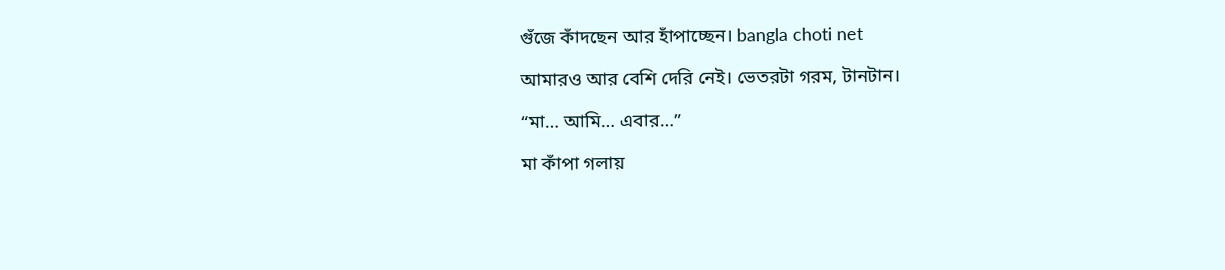গুঁজে কাঁদছেন আর হাঁপাচ্ছেন। bangla choti net

আমারও আর বেশি দেরি নেই। ভেতরটা গরম, টানটান।

“মা… আমি… এবার…”

মা কাঁপা গলায়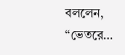বললেন, “ভেতরে…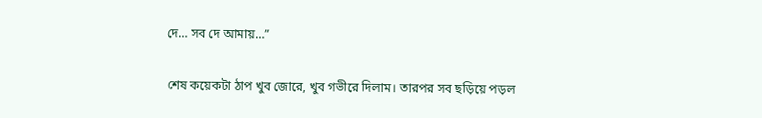দে… সব দে আমায়…”

শেষ কয়েকটা ঠাপ খুব জোরে, খুব গভীরে দিলাম। তারপর সব ছড়িয়ে পড়ল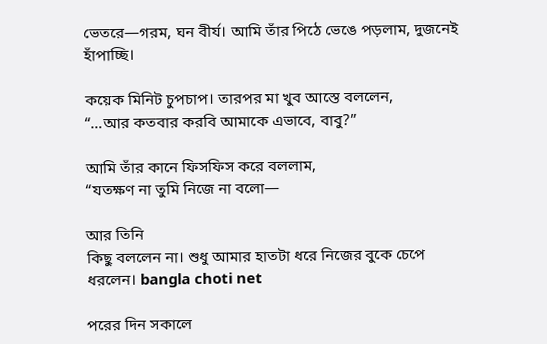ভেতরে—গরম, ঘন বীর্য। আমি তাঁর পিঠে ভেঙে পড়লাম, দুজনেই হাঁপাচ্ছি।

কয়েক মিনিট চুপচাপ। তারপর মা খুব আস্তে বললেন,
“…আর কতবার করবি আমাকে এভাবে, বাবু?”

আমি তাঁর কানে ফিসফিস করে বললাম,
“যতক্ষণ না তুমি নিজে না বলো—

আর তিনি
কিছু বললেন না। শুধু আমার হাতটা ধরে নিজের বুকে চেপে ধরলেন। bangla choti net

পরের দিন সকালে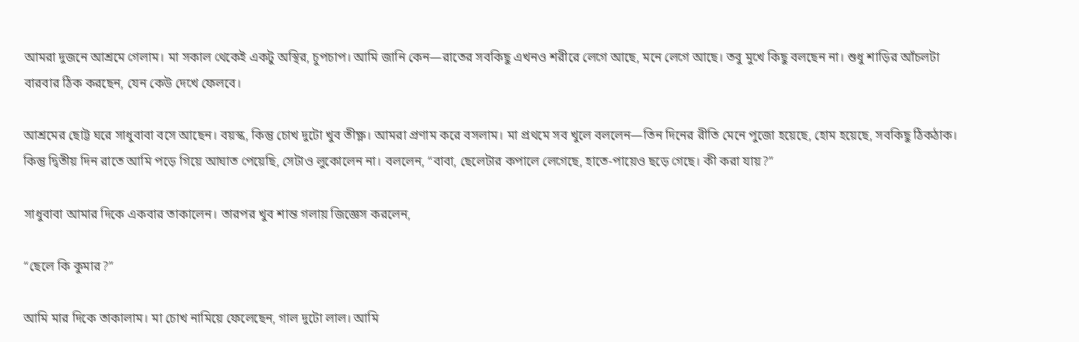আমরা দুজনে আশ্রমে গেলাম। মা সকাল থেকেই একটু অস্থির, চুপচাপ। আমি জানি কেন—রাতের সবকিছু এখনও শরীরে লেগে আছে, মনে লেগে আছে। তবু মুখে কিছু বলছেন না। শুধু শাড়ির আঁচলটা বারবার ঠিক করছেন, যেন কেউ দেখে ফেলবে।

আশ্রমের ছোট্ট ঘরে সাধুবাবা বসে আছেন। বয়স্ক, কিন্তু চোখ দুটো খুব তীক্ষ্ণ। আমরা প্রণাম করে বসলাম। মা প্রথমে সব খুলে বললেন—তিন দিনের রীতি মেনে পুজো হয়েছে, হোম হয়েছে, সবকিছু ঠিকঠাক। কিন্তু দ্বিতীয় দিন রাতে আমি পড়ে গিয়ে আঘাত পেয়েছি, সেটাও লুকোলেন না। বললেন, “বাবা, ছেলেটার কপালে লেগেছে, হাতে-পায়েও ছড়ে গেছে। কী করা যায়?”

সাধুবাবা আমার দিকে একবার তাকালেন। তারপর খুব শান্ত গলায় জিজ্ঞেস করলেন,

“ছেলে কি কুমার?”

আমি মার দিকে তাকালাম। মা চোখ নামিয়ে ফেলেছেন, গাল দুটো লাল। আমি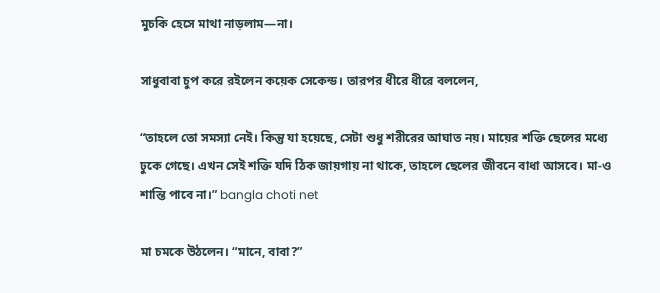মুচকি হেসে মাথা নাড়লাম—না।

সাধুবাবা চুপ করে রইলেন কয়েক সেকেন্ড। তারপর ধীরে ধীরে বললেন,

“তাহলে তো সমস্যা নেই। কিন্তু যা হয়েছে, সেটা শুধু শরীরের আঘাত নয়। মায়ের শক্তি ছেলের মধ্যে ঢুকে গেছে। এখন সেই শক্তি যদি ঠিক জায়গায় না থাকে, তাহলে ছেলের জীবনে বাধা আসবে। মা-ও শান্তি পাবে না।” bangla choti net

মা চমকে উঠলেন। “মানে, বাবা?”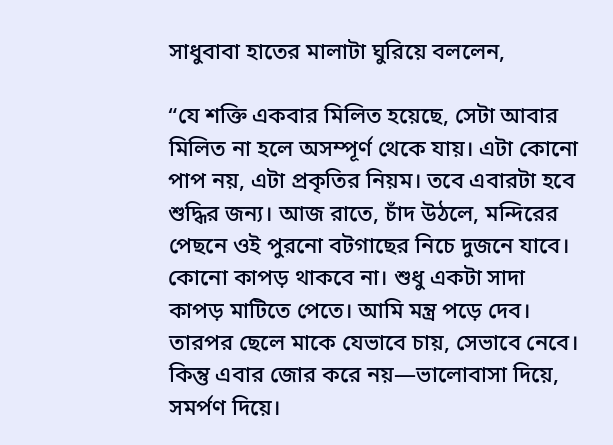সাধুবাবা হাতের মালাটা ঘুরিয়ে বললেন,

“যে শক্তি একবার মিলিত হয়েছে, সেটা আবার মিলিত না হলে অসম্পূর্ণ থেকে যায়। এটা কোনো পাপ নয়, এটা প্রকৃতির নিয়ম। তবে এবারটা হবে শুদ্ধির জন্য। আজ রাতে, চাঁদ উঠলে, মন্দিরের পেছনে ওই পুরনো বটগাছের নিচে দুজনে যাবে। কোনো কাপড় থাকবে না। শুধু একটা সাদা কাপড় মাটিতে পেতে। আমি মন্ত্র পড়ে দেব। তারপর ছেলে মাকে যেভাবে চায়, সেভাবে নেবে। কিন্তু এবার জোর করে নয়—ভালোবাসা দিয়ে, সমর্পণ দিয়ে।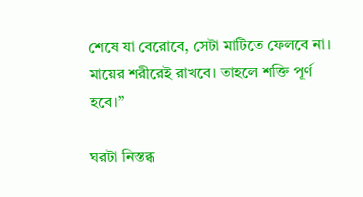শেষে যা বেরোবে, সেটা মাটিতে ফেলবে না। মায়ের শরীরেই রাখবে। তাহলে শক্তি পূর্ণ হবে।”

ঘরটা নিস্তব্ধ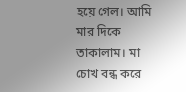হয়ে গেল। আমি মার দিকে তাকালাম। মা চোখ বন্ধ করে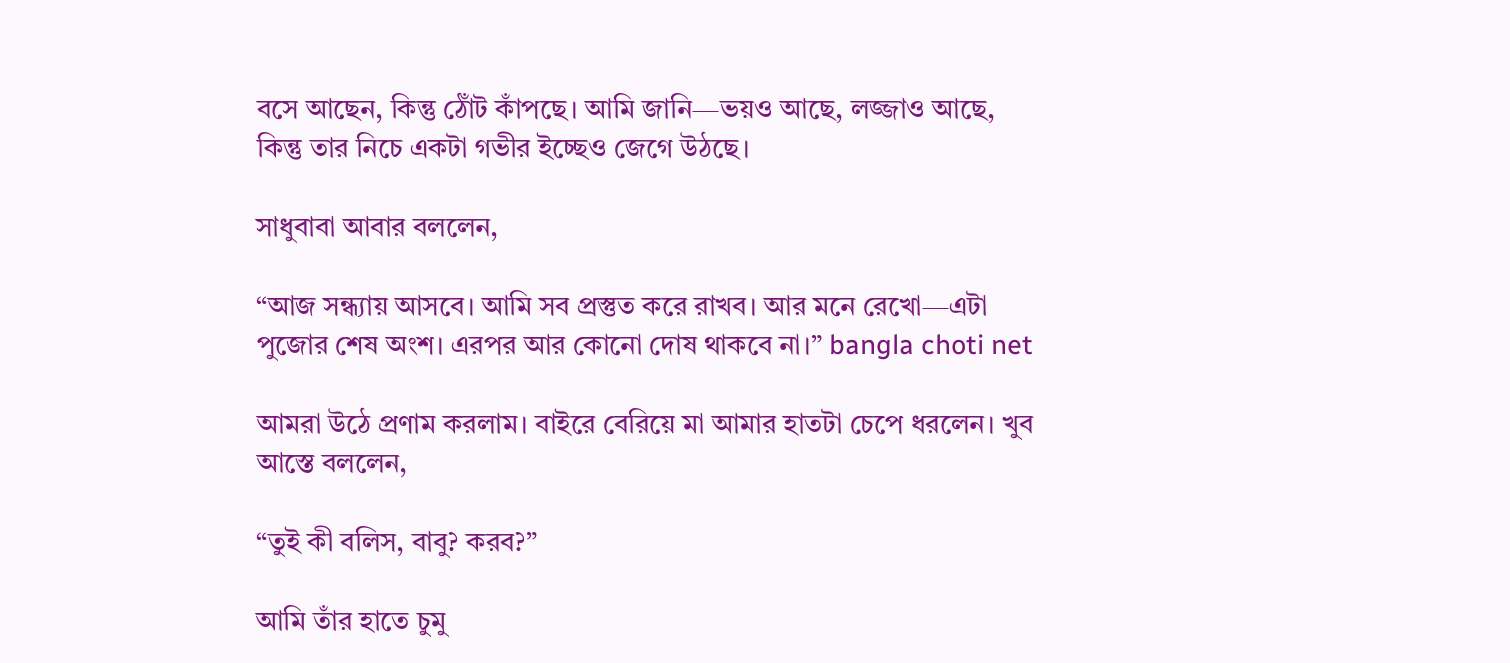বসে আছেন, কিন্তু ঠোঁট কাঁপছে। আমি জানি—ভয়ও আছে, লজ্জাও আছে, কিন্তু তার নিচে একটা গভীর ইচ্ছেও জেগে উঠছে।

সাধুবাবা আবার বললেন,

“আজ সন্ধ্যায় আসবে। আমি সব প্রস্তুত করে রাখব। আর মনে রেখো—এটা পুজোর শেষ অংশ। এরপর আর কোনো দোষ থাকবে না।” bangla choti net

আমরা উঠে প্রণাম করলাম। বাইরে বেরিয়ে মা আমার হাতটা চেপে ধরলেন। খুব আস্তে বললেন,

“তুই কী বলিস, বাবু? করব?”

আমি তাঁর হাতে চুমু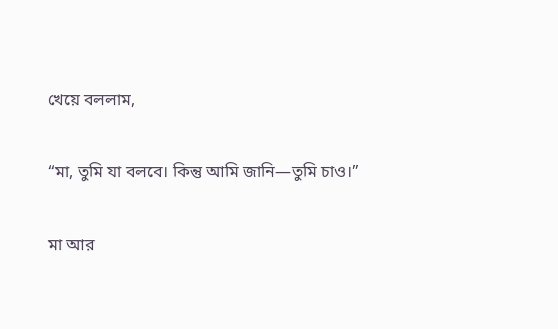খেয়ে বললাম,

“মা, তুমি যা বলবে। কিন্তু আমি জানি—তুমি চাও।”

মা আর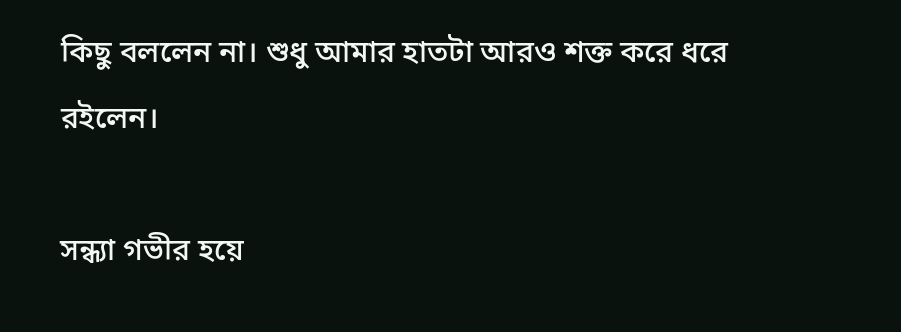কিছু বললেন না। শুধু আমার হাতটা আরও শক্ত করে ধরে রইলেন।

সন্ধ্যা গভীর হয়ে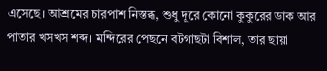এসেছে। আশ্রমের চারপাশ নিস্তব্ধ, শুধু দূরে কোনো কুকুরের ডাক আর পাতার খসখস শব্দ। মন্দিরের পেছনে বটগাছটা বিশাল, তার ছায়া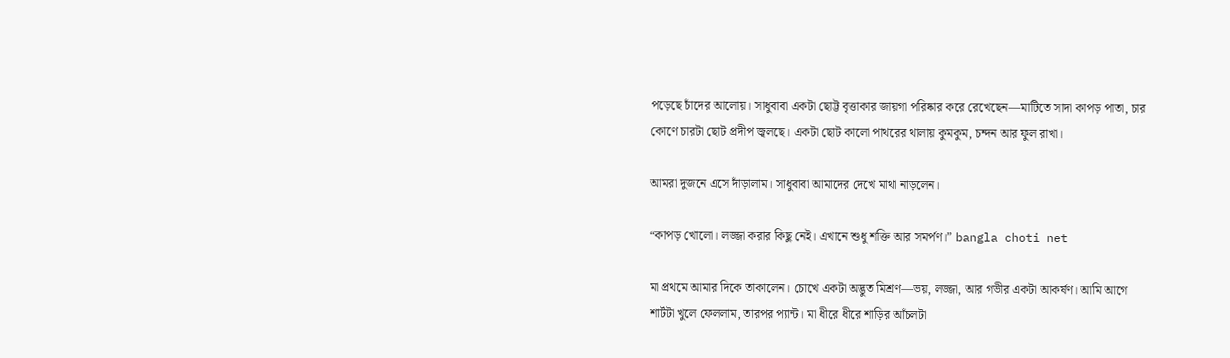পড়েছে চাঁদের আলোয়। সাধুবাবা একটা ছোট্ট বৃত্তাকার জায়গা পরিষ্কার করে রেখেছেন—মাটিতে সাদা কাপড় পাতা, চার কোণে চারটা ছোট প্রদীপ জ্বলছে। একটা ছোট কালো পাথরের থালায় কুমকুম, চন্দন আর ফুল রাখা।

আমরা দুজনে এসে দাঁড়ালাম। সাধুবাবা আমাদের দেখে মাথা নাড়লেন।

“কাপড় খোলো। লজ্জা করার কিছু নেই। এখানে শুধু শক্তি আর সমর্পণ।” bangla choti net

মা প্রথমে আমার দিকে তাকালেন। চোখে একটা অদ্ভুত মিশ্রণ—ভয়, লজ্জা, আর গভীর একটা আকর্ষণ। আমি আগে শার্টটা খুলে ফেললাম, তারপর প্যান্ট। মা ধীরে ধীরে শাড়ির আঁচলটা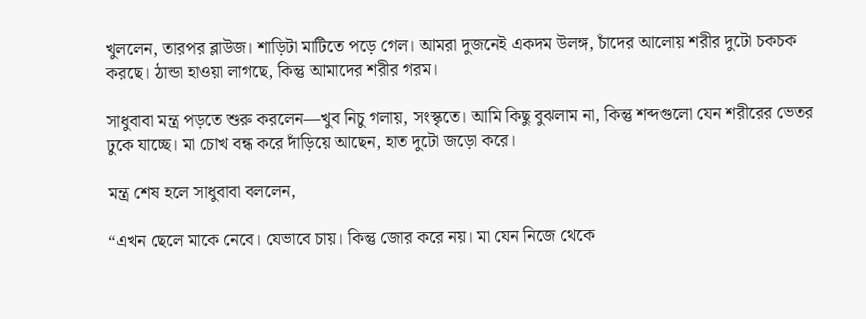খুললেন, তারপর ব্লাউজ। শাড়িটা মাটিতে পড়ে গেল। আমরা দুজনেই একদম উলঙ্গ, চাঁদের আলোয় শরীর দুটো চকচক করছে। ঠান্ডা হাওয়া লাগছে, কিন্তু আমাদের শরীর গরম।

সাধুবাবা মন্ত্র পড়তে শুরু করলেন—খুব নিচু গলায়, সংস্কৃতে। আমি কিছু বুঝলাম না, কিন্তু শব্দগুলো যেন শরীরের ভেতর ঢুকে যাচ্ছে। মা চোখ বন্ধ করে দাঁড়িয়ে আছেন, হাত দুটো জড়ো করে।

মন্ত্র শেষ হলে সাধুবাবা বললেন,

“এখন ছেলে মাকে নেবে। যেভাবে চায়। কিন্তু জোর করে নয়। মা যেন নিজে থেকে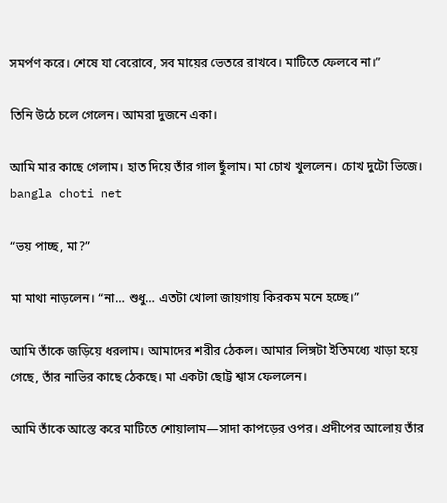সমর্পণ করে। শেষে যা বেরোবে, সব মায়ের ভেতরে রাখবে। মাটিতে ফেলবে না।”

তিনি উঠে চলে গেলেন। আমরা দুজনে একা।

আমি মার কাছে গেলাম। হাত দিয়ে তাঁর গাল ছুঁলাম। মা চোখ খুললেন। চোখ দুটো ভিজে। bangla choti net

“ভয় পাচ্ছ, মা?”

মা মাথা নাড়লেন। “না… শুধু… এতটা খোলা জায়গায় কিরকম মনে হচ্ছে।”

আমি তাঁকে জড়িয়ে ধরলাম। আমাদের শরীর ঠেকল। আমার লিঙ্গটা ইতিমধ্যে খাড়া হয়ে গেছে, তাঁর নাভির কাছে ঠেকছে। মা একটা ছোট্ট শ্বাস ফেললেন।

আমি তাঁকে আস্তে করে মাটিতে শোয়ালাম—সাদা কাপড়ের ওপর। প্রদীপের আলোয় তাঁর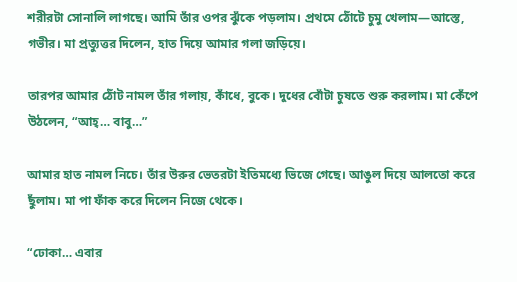শরীরটা সোনালি লাগছে। আমি তাঁর ওপর ঝুঁকে পড়লাম। প্রথমে ঠোঁটে চুমু খেলাম—আস্তে, গভীর। মা প্রত্যুত্তর দিলেন, হাত দিয়ে আমার গলা জড়িয়ে।

তারপর আমার ঠোঁট নামল তাঁর গলায়, কাঁধে, বুকে। দুধের বোঁটা চুষতে শুরু করলাম। মা কেঁপে উঠলেন, “আহ্… বাবু…”

আমার হাত নামল নিচে। তাঁর উরুর ভেতরটা ইতিমধ্যে ভিজে গেছে। আঙুল দিয়ে আলতো করে ছুঁলাম। মা পা ফাঁক করে দিলেন নিজে থেকে।

“ঢোকা… এবার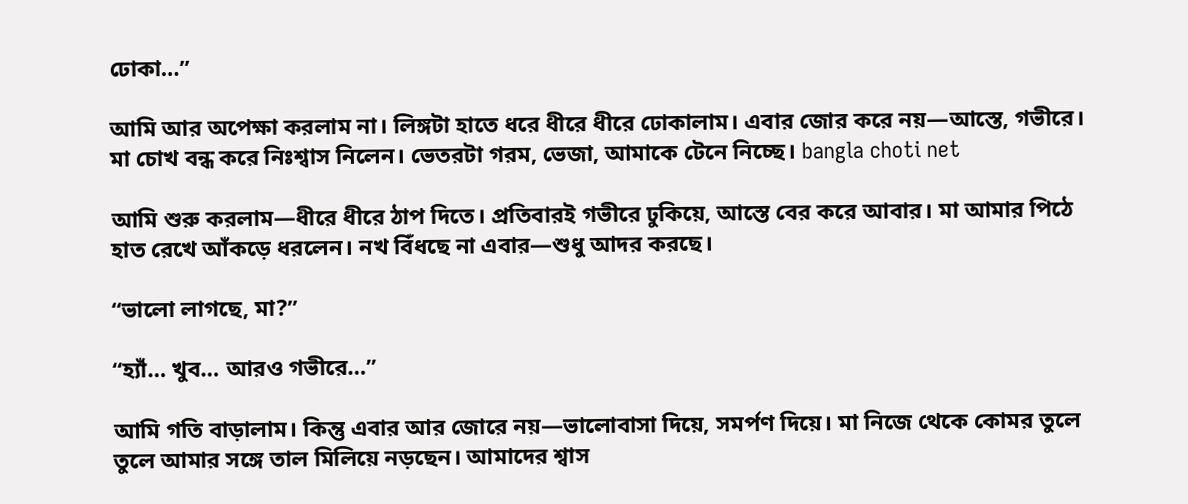ঢোকা…”

আমি আর অপেক্ষা করলাম না। লিঙ্গটা হাতে ধরে ধীরে ধীরে ঢোকালাম। এবার জোর করে নয়—আস্তে, গভীরে। মা চোখ বন্ধ করে নিঃশ্বাস নিলেন। ভেতরটা গরম, ভেজা, আমাকে টেনে নিচ্ছে। bangla choti net

আমি শুরু করলাম—ধীরে ধীরে ঠাপ দিতে। প্রতিবারই গভীরে ঢুকিয়ে, আস্তে বের করে আবার। মা আমার পিঠে হাত রেখে আঁকড়ে ধরলেন। নখ বিঁধছে না এবার—শুধু আদর করছে।

“ভালো লাগছে, মা?”

“হ্যাঁ… খুব… আরও গভীরে…”

আমি গতি বাড়ালাম। কিন্তু এবার আর জোরে নয়—ভালোবাসা দিয়ে, সমর্পণ দিয়ে। মা নিজে থেকে কোমর তুলে তুলে আমার সঙ্গে তাল মিলিয়ে নড়ছেন। আমাদের শ্বাস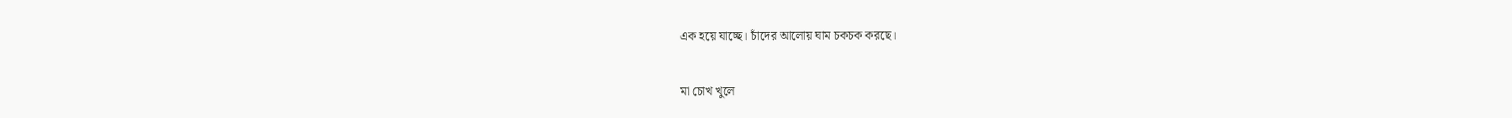এক হয়ে যাচ্ছে। চাঁদের আলোয় ঘাম চকচক করছে।

মা চোখ খুলে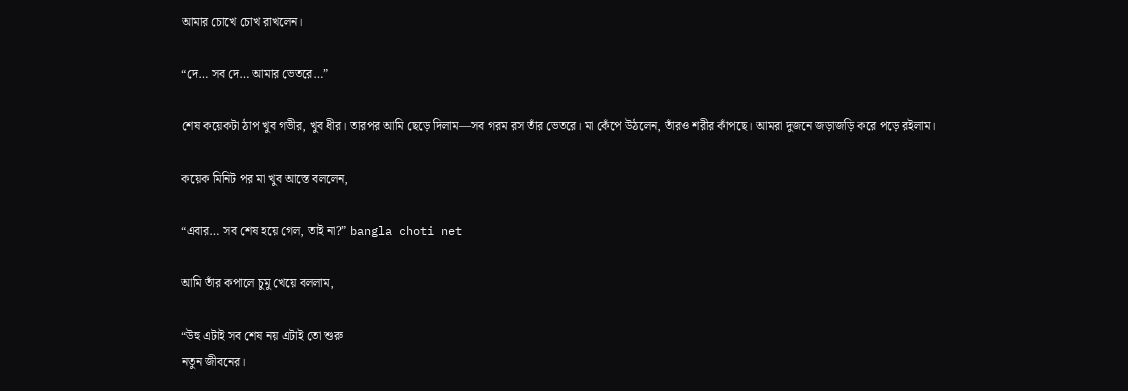আমার চোখে চোখ রাখলেন।

“দে… সব দে… আমার ভেতরে…”

শেষ কয়েকটা ঠাপ খুব গভীর, খুব ধীর। তারপর আমি ছেড়ে দিলাম—সব গরম রস তাঁর ভেতরে। মা কেঁপে উঠলেন, তাঁরও শরীর কাঁপছে। আমরা দুজনে জড়াজড়ি করে পড়ে রইলাম।

কয়েক মিনিট পর মা খুব আস্তে বললেন,

“এবার… সব শেষ হয়ে গেল, তাই না?” bangla choti net

আমি তাঁর কপালে চুমু খেয়ে বললাম,

“উহু এটাই সব শেষ নয় এটাই তো শুরু
নতুন জীবনের।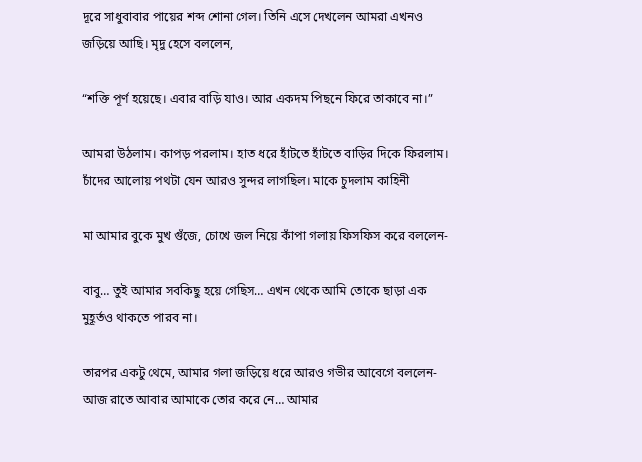দূরে সাধুবাবার পায়ের শব্দ শোনা গেল। তিনি এসে দেখলেন আমরা এখনও জড়িয়ে আছি। মৃদু হেসে বললেন,

“শক্তি পূর্ণ হয়েছে। এবার বাড়ি যাও। আর একদম পিছনে ফিরে তাকাবে না।”

আমরা উঠলাম। কাপড় পরলাম। হাত ধরে হাঁটতে হাঁটতে বাড়ির দিকে ফিরলাম। চাঁদের আলোয় পথটা যেন আরও সুন্দর লাগছিল। মাকে চুদলাম কাহিনী

মা আমার বুকে মুখ গুঁজে, চোখে জল নিয়ে কাঁপা গলায় ফিসফিস করে বললেন-

বাবু… তুই আমার সবকিছু হয়ে গেছিস… এখন থেকে আমি তোকে ছাড়া এক মুহূর্তও থাকতে পারব না।

তারপর একটু থেমে, আমার গলা জড়িয়ে ধরে আরও গভীর আবেগে বললেন-আজ রাতে আবার আমাকে তোর করে নে… আমার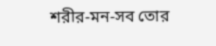শরীর-মন-সব তোর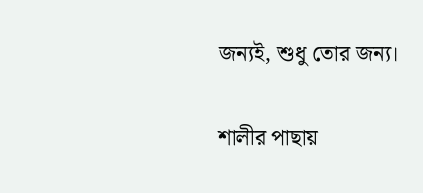জন্যই, শুধু তোর জন্য।

শালীর পাছায়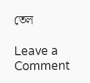তেল

Leave a Comment